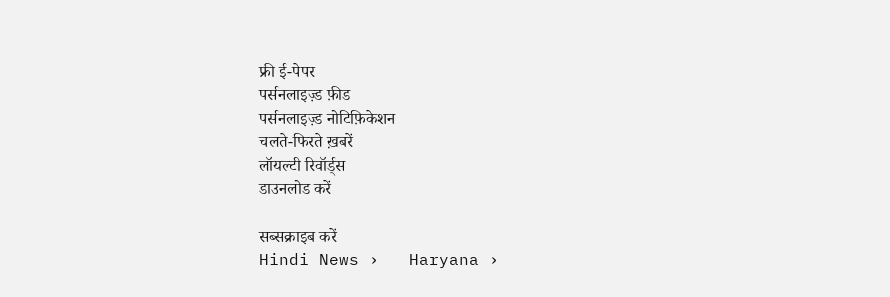फ्री ई-पेपर
पर्सनलाइज़्ड फ़ीड
पर्सनलाइज़्ड नोटिफ़िकेशन
चलते-फिरते ख़बरें
लॉयल्टी रिवॉर्ड्स
डाउनलोड करें

सब्सक्राइब करें
Hindi News ›   Haryana ›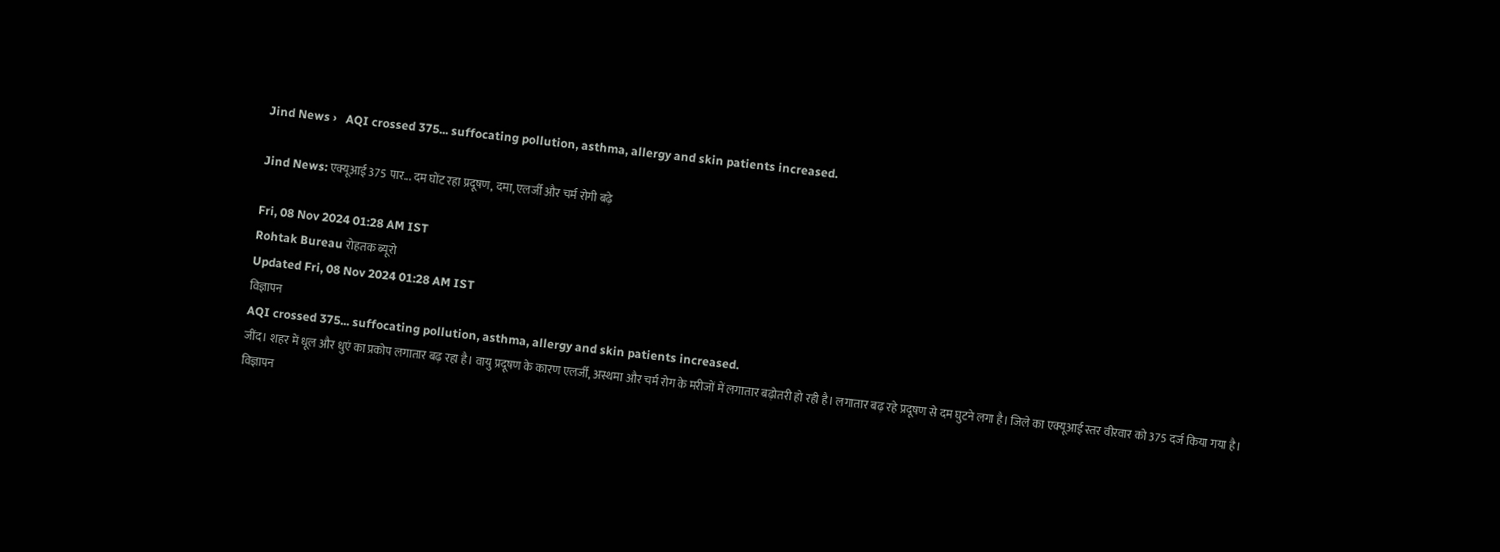Jind News ›   AQI crossed 375... suffocating pollution, asthma, allergy and skin patients increased.

Jind News: एक्यूआई 375 पार... दम घोंट रहा प्रदूषण, दमा, एलर्जी और चर्म रोगी बढ़े

Fri, 08 Nov 2024 01:28 AM IST
Rohtak Bureau रोहतक ब्यूरो
Updated Fri, 08 Nov 2024 01:28 AM IST
विज्ञापन
AQI crossed 375... suffocating pollution, asthma, allergy and skin patients increased.
जींद। शहर में धूल और धुएं का प्रकोप लगातार बढ़ रहा है। वायु प्रदूषण के कारण एलर्जी, अस्थमा और चर्म रोग के मरीजों में लगातार बढ़ोतरी हो रही है। लगातार बढ़ रहे प्रदूषण से दम घुटने लगा है। जिले का एक्यूआई स्तर वीरवार को 375 दर्ज किया गया है।
विज्ञापन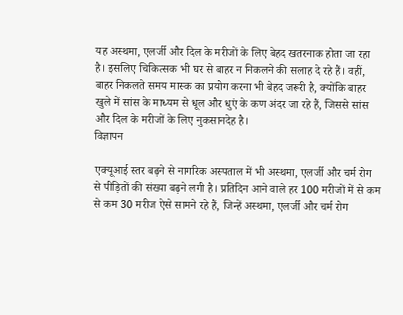यह अस्थमा, एलर्जी और दिल के मरीजों के लिए बेहद खतरनाक होता जा रहा है। इसलिए चिकित्सक भी घर से बाहर न निकलने की सलाह दे रहे हैं। वहीं, बाहर निकलते समय मास्क का प्रयोग करना भी बेहद जरूरी है, क्योंकि बाहर खुले में सांस के माध्यम से धूल और धुएं के कण अंदर जा रहे हैं, जिससे सांस और दिल के मरीजों के लिए नुकसानदेह है।
विज्ञापन

एक्यूआई स्तर बढ़ने से नागरिक अस्पताल में भी अस्थमा, एलर्जी और चर्म रोग से पीड़ितों की संख्या बढ़ने लगी है। प्रतिदिन आने वाले हर 100 मरीजों में से कम से कम 30 मरीज ऐसे सामने रहे हैं, जिन्हें अस्थमा, एलर्जी और चर्म रोग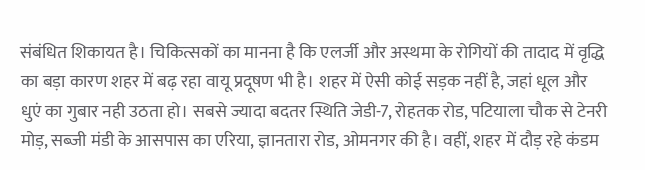संबंधित शिकायत है। चिकित्सकों का मानना है कि एलर्जी और अस्थमा के रोगियों की तादाद में वृद्धि का बड़ा कारण शहर में बढ़ रहा वायू प्रदूषण भी है। शहर में ऐसी कोई सड़क नहीं है, जहां धूल और धुएं का गुबार नही उठता हो। सबसे ज्यादा बदतर स्थिति जेडी-7, रोहतक रोड, पटियाला चौक से टेनरी मोड़, सब्जी मंडी के आसपास का एरिया, ज्ञानतारा रोड, ओमनगर की है। वहीं, शहर में दौड़ रहे कंडम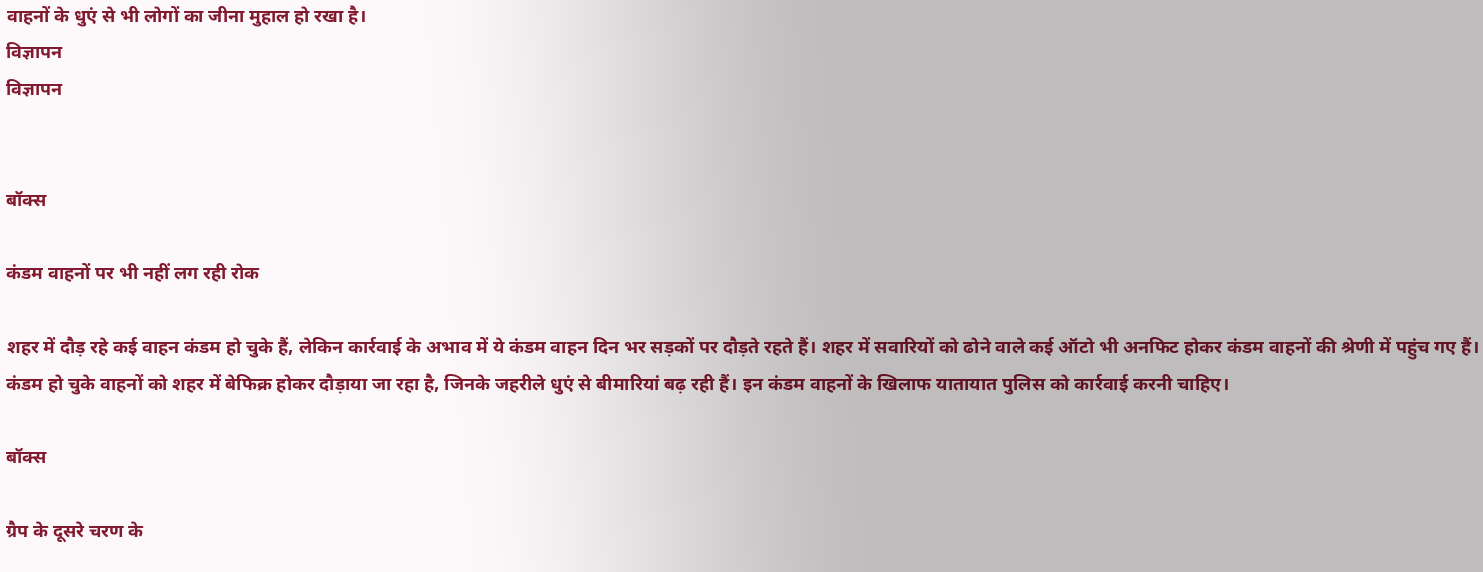वाहनों के धुएं से भी लोगों का जीना मुहाल हो रखा है।
विज्ञापन
विज्ञापन


बॉक्स

कंडम वाहनों पर भी नहीं लग रही रोक

शहर में दौड़ रहे कई वाहन कंडम हो चुके हैं, लेकिन कार्रवाई के अभाव में ये कंडम वाहन दिन भर सड़कों पर दौड़ते रहते हैं। शहर में सवारियों को ढोने वाले कई ऑटो भी अनफिट होकर कंडम वाहनों की श्रेणी में पहुंच गए हैं। कंडम हो चुके वाहनों को शहर में बेफिक्र होकर दौड़ाया जा रहा है, जिनके जहरीले धुएं से बीमारियां बढ़ रही हैं। इन कंडम वाहनों के खिलाफ यातायात पुलिस को कार्रवाई करनी चाहिए।

बॉक्स

ग्रैप के दूसरे चरण के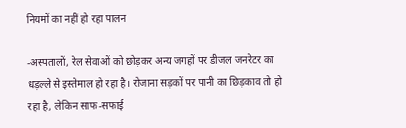नियमों का नहीं हो रहा पालन

-अस्पतालों, रेल सेवाओं को छोड़कर अन्य जगहों पर डीजल जनरेटर का धड़ल्ले से इस्तेमाल हो रहा है। रोजाना सड़कों पर पानी का छिड़काव तो हो रहा है, लेकिन साफ-सफाई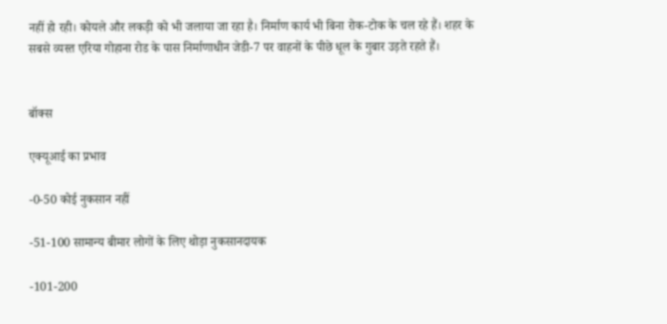नहीं हो रही। कोयले और लकड़ी को भी जलाया जा रहा है। निर्माण कार्य भी बिना रोक-टोक के चल रहे हैं। शहर के सबसे व्यस्त एरिया गोहाना रोड के पास निर्माणाधीन जेडी-7 पर वाहनों के पीछे धूल के गुबार उड़ते रहते हैं।


बॉक्स

एक्यूआई का प्रभाव

-0-50 कोई नुकसान नहीं

-51-100 सामान्य बीमार लोगों के लिए थोड़ा नुकसानदायक

-101-200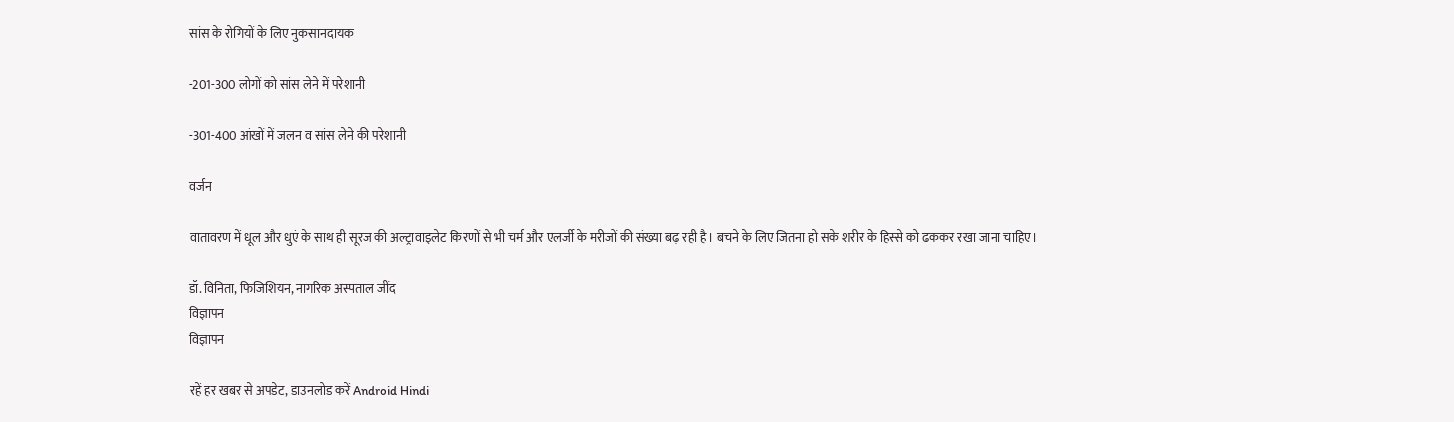सांस के रोगियों के लिए नुकसानदायक

-201-300 लोगों को सांस लेने में परेशानी

-301-400 आंखों में जलन व सांस लेने की परेशानी

वर्जन

वातावरण में धूल और धुएं के साथ ही सूरज की अल्ट्रावाइलेट किरणों से भी चर्म और एलर्जी के मरीजों की संख्या बढ़ रही है। बचने के लिए जितना हो सके शरीर के हिस्से को ढककर रखा जाना चाहिए।

डॉ. विनिता, फिजिशियन, नागरिक अस्पताल जींद
विज्ञापन
विज्ञापन

रहें हर खबर से अपडेट, डाउनलोड करें Android Hindi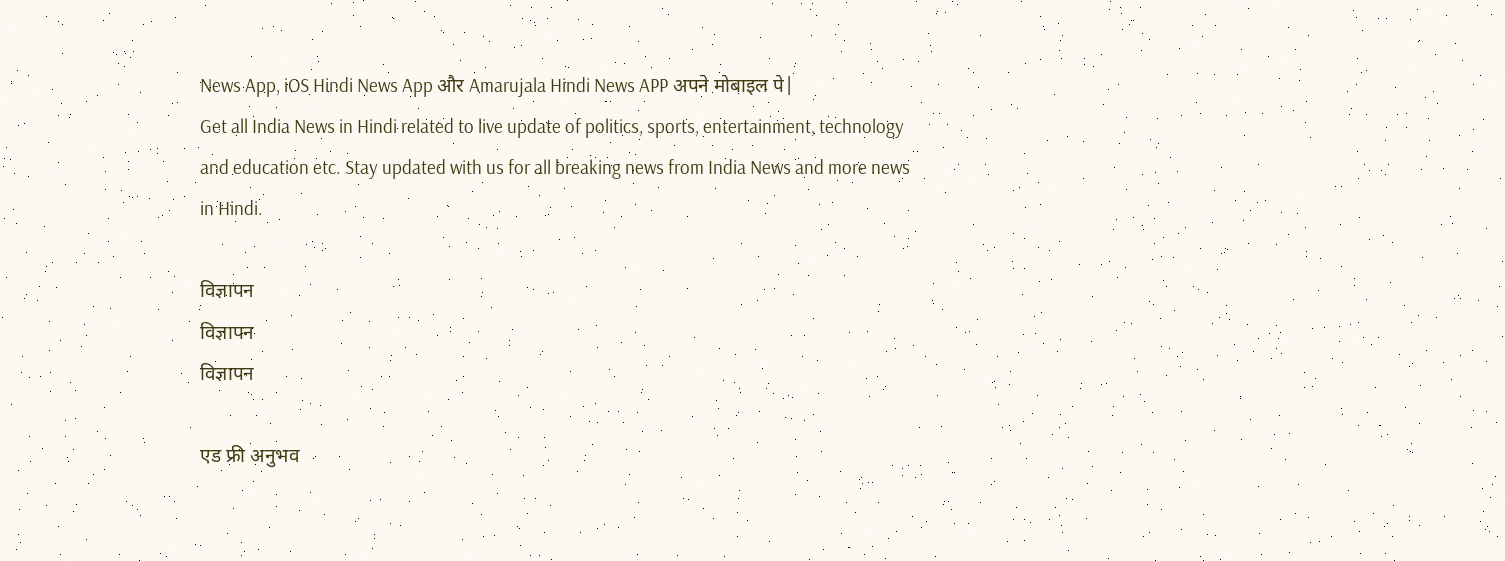News App, iOS Hindi News App और Amarujala Hindi News APP अपने मोबाइल पे|
Get all India News in Hindi related to live update of politics, sports, entertainment, technology and education etc. Stay updated with us for all breaking news from India News and more news in Hindi.

विज्ञापन
विज्ञापन
विज्ञापन

एड फ्री अनुभव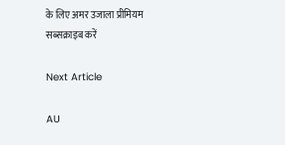के लिए अमर उजाला प्रीमियम सब्सक्राइब करें

Next Article

AU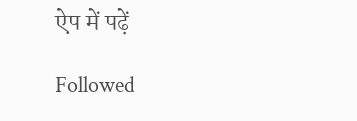ऐप में पढ़ें

Followed